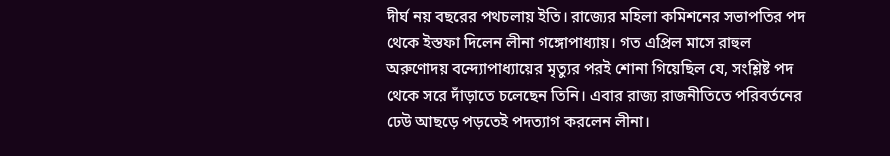দীর্ঘ নয় বছরের পথচলায় ইতি। রাজ্যের মহিলা কমিশনের সভাপতির পদ থেকে ইস্তফা দিলেন লীনা গঙ্গোপাধ্যায়। গত এপ্রিল মাসে রাহুল অরুণোদয় বন্দ্যোপাধ্যায়ের মৃত্যুর পরই শোনা গিয়েছিল যে, সংশ্লিষ্ট পদ থেকে সরে দাঁড়াতে চলেছেন তিনি। এবার রাজ্য রাজনীতিতে পরিবর্তনের ঢেউ আছড়ে পড়তেই পদত্যাগ করলেন লীনা।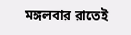মঙ্গলবার রাতেই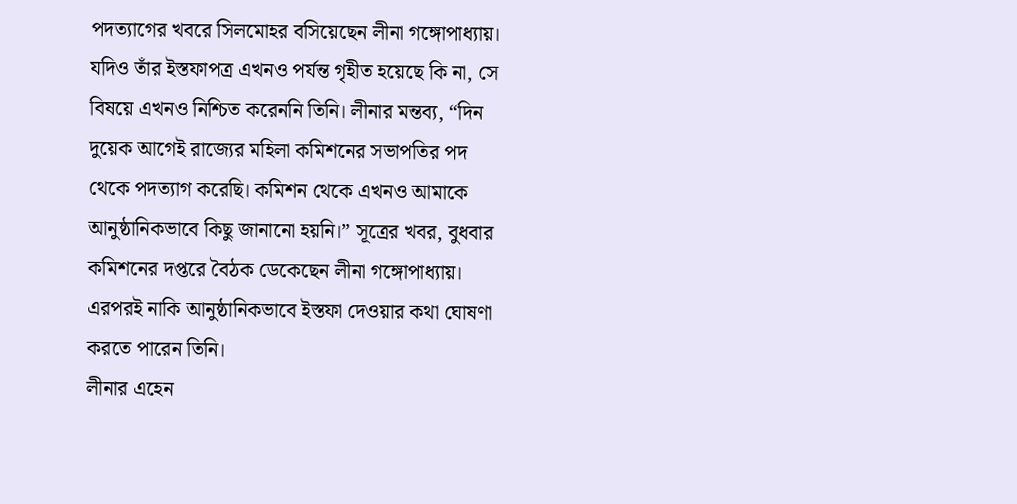পদত্যাগের খবরে সিলমোহর বসিয়েছেন লীনা গঙ্গোপাধ্যায়। যদিও তাঁর ইস্তফাপত্র এখনও পর্যন্ত গৃহীত হয়েছে কি না, সে বিষয়ে এখনও নিশ্চিত করেননি তিনি। লীনার মন্তব্য, “দিন দুয়েক আগেই রাজ্যের মহিলা কমিশনের সভাপতির পদ থেকে পদত্যাগ করেছি। কমিশন থেকে এখনও আমাকে আনুষ্ঠানিকভাবে কিছু জানানো হয়নি।” সূত্রের খবর, বুধবার কমিশনের দপ্তরে বৈঠক ডেকেছেন লীনা গঙ্গোপাধ্যায়। এরপরই নাকি আনুষ্ঠানিকভাবে ইস্তফা দেওয়ার কথা ঘোষণা করতে পারেন তিনি।
লীনার এহেন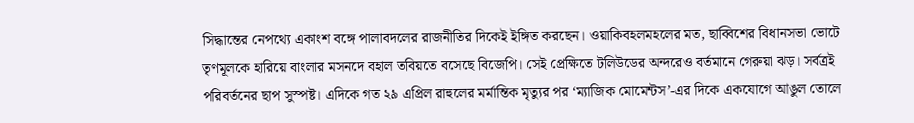সিদ্ধান্তের নেপথ্যে একাংশ বঙ্গে পালাবদলের রাজনীতির দিকেই ইঙ্গিত করছেন। ওয়াকিবহলমহলের মত, ছাব্বিশের বিধানসভা ভোটে তৃণমূলকে হারিয়ে বাংলার মসনদে বহাল তবিয়তে বসেছে বিজেপি। সেই প্রেক্ষিতে টলিউডের অন্দরেও বর্তমানে গেরুয়া ঝড়। সর্বত্রই পরিবর্তনের ছাপ সুস্পষ্ট। এদিকে গত ২৯ এপ্রিল রাহুলের মর্মান্তিক মৃত্যুর পর ‘ম্যাজিক মোমেন্টস’-এর দিকে একযোগে আঙুল তোলে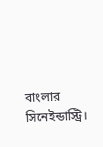বাংলার সিনেইন্ডাস্ট্রি।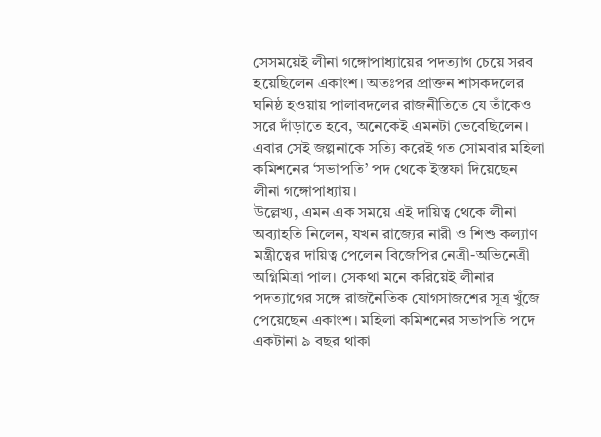সেসময়েই লীনা গঙ্গোপাধ্যায়ের পদত্যাগ চেয়ে সরব হয়েছিলেন একাংশ। অতঃপর প্রাক্তন শাসকদলের ঘনিষ্ঠ হওয়ায় পালাবদলের রাজনীতিতে যে তাঁকেও সরে দাঁড়াতে হবে, অনেকেই এমনটা ভেবেছিলেন। এবার সেই জল্পনাকে সত্যি করেই গত সোমবার মহিলা কমিশনের ‘সভাপতি’ পদ থেকে ইস্তফা দিয়েছেন লীনা গঙ্গোপাধ্যায়।
উল্লেখ্য, এমন এক সময়ে এই দায়িত্ব থেকে লীনা অব্যাহতি নিলেন, যখন রাজ্যের নারী ও শিশু কল্যাণ মন্ত্রীত্বের দায়িত্ব পেলেন বিজেপির নেত্রী-অভিনেত্রী অগ্নিমিত্রা পাল। সেকথা মনে করিয়েই লীনার পদত্যাগের সঙ্গে রাজনৈতিক যোগসাজশের সূত্র খুঁজে পেয়েছেন একাংশ। মহিলা কমিশনের সভাপতি পদে একটানা ৯ বছর থাকা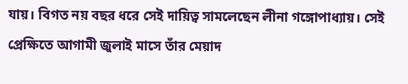যায়। বিগত নয় বছর ধরে সেই দায়িত্ব সামলেছেন লীনা গঙ্গোপাধ্যায়। সেই প্রেক্ষিতে আগামী জুলাই মাসে তাঁর মেয়াদ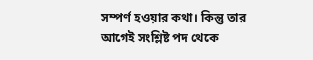সম্পর্ণ হওয়ার কথা। কিন্তু তার আগেই সংশ্লিষ্ট পদ থেকে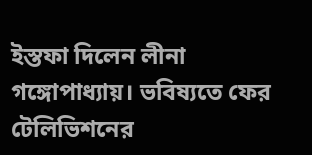ইস্তফা দিলেন লীনা গঙ্গোপাধ্যায়। ভবিষ্যতে ফের টেলিভিশনের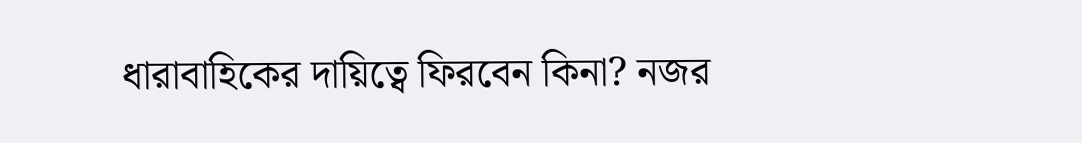ধারাবাহিকের দায়িত্বে ফিরবেন কিনা? নজর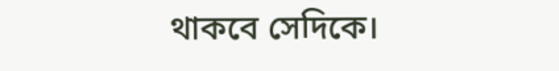থাকবে সেদিকে।